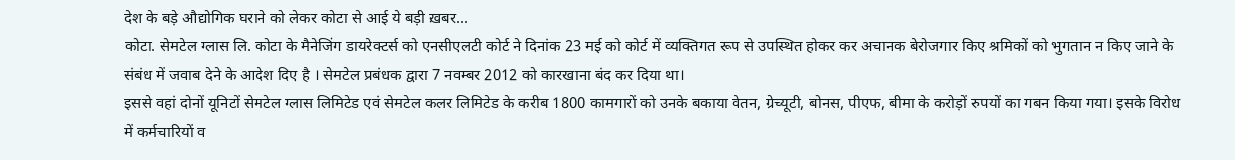देश के बड़े औद्योगिक घराने को लेकर कोटा से आई ये बड़ी ख़बर...
कोटा. सेमटेल ग्लास लि. कोटा के मैनेजिंग डायरेक्टर्स को एनसीएलटी कोर्ट ने दिनांक 23 मई को कोर्ट में व्यक्तिगत रूप से उपस्थित होकर कर अचानक बेरोजगार किए श्रमिकों को भुगतान न किए जाने के संबंध में जवाब देने के आदेश दिए है । सेमटेल प्रबंधक द्वारा 7 नवम्बर 2012 को कारखाना बंद कर दिया था।
इससे वहां दोनों यूनिटों सेमटेल ग्लास लिमिटेड एवं सेमटेल कलर लिमिटेड के करीब 1800 कामगारों को उनके बकाया वेतन, ग्रेच्यूटी, बोनस, पीएफ, बीमा के करोड़ों रुपयों का गबन किया गया। इसके विरोध में कर्मचारियों व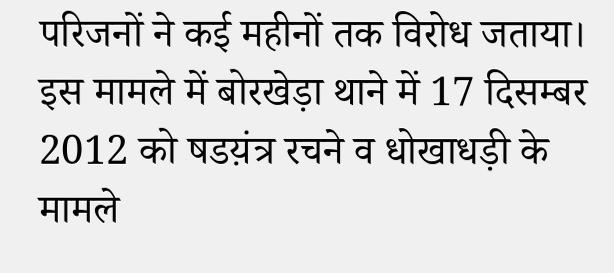परिजनों ने कई महीनों तक विरोध जताया। इस मामले में बोरखेड़ा थाने में 17 दिसम्बर 2012 को षडय़ंत्र रचने व धोखाधड़ी के मामले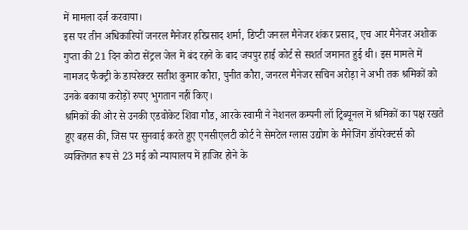में मामला दर्ज करवाया।
इस पर तीन अधिकारियों जनरल मैनेजर हरिप्रसाद शर्मा, डिप्टी जनरल मैनेजर शंकर प्रसाद, एच आर मैनेजर अशोक गुप्ता की 21 दिन कोटा सेंट्रल जेल में बंद रहने के बाद जयपुर हाई कोर्ट से सशर्त जमानत हुई थी। इस मामले में नामजद फैक्ट्री के डायरेक्टर सतीश कुमार कौरा, पुनीत कौरा, जनरल मैनेजर सचिन अरोड़ा ने अभी तक श्रमिकों को उनके बकाया करोड़ों रुपए भुगतान नहीं किए।
श्रमिकों की ओर से उनकी एडवोकेट शिवा गौड, आरके स्वामी ने नेशनल कम्पनी लॉ ट्रिब्यूनल में श्रमिकों का पक्ष रखते हुए बहस की, जिस पर सुनवाई करते हुए एनसीएलटी कोर्ट ने सेमटेल ग्लास उद्योग के मैनेजिंग डॉयरेक्टर्स को व्यक्तिगत रूप से 23 मई को न्यायालय में हाजिर होने के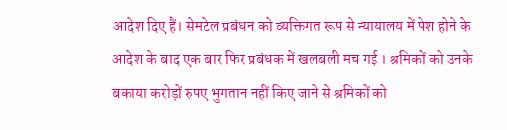आदेश दिए हैं। सेमटेल प्रबंधन को व्यक्तिगत रूप से न्यायालय में पेश होने के आदेश के बाद एक बार फिर प्रबंधक में खलबली मच गई । श्रमिकों को उनके बकाया करोड़ों रुपए भुगतान नहीं किए जाने से श्रमिकों को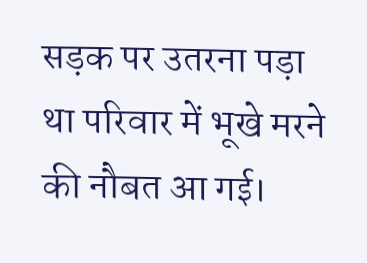सड़क पर उतरना पड़ा था परिवार में भूखे मरने की नौबत आ गई।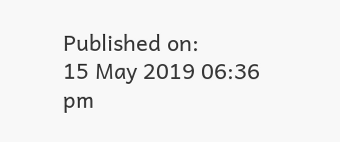Published on:
15 May 2019 06:36 pm